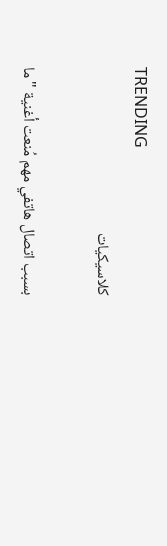TRENDING
كلاسيكيات

بسبب اتصال هاتفي مهم مُنعت أغنية "ما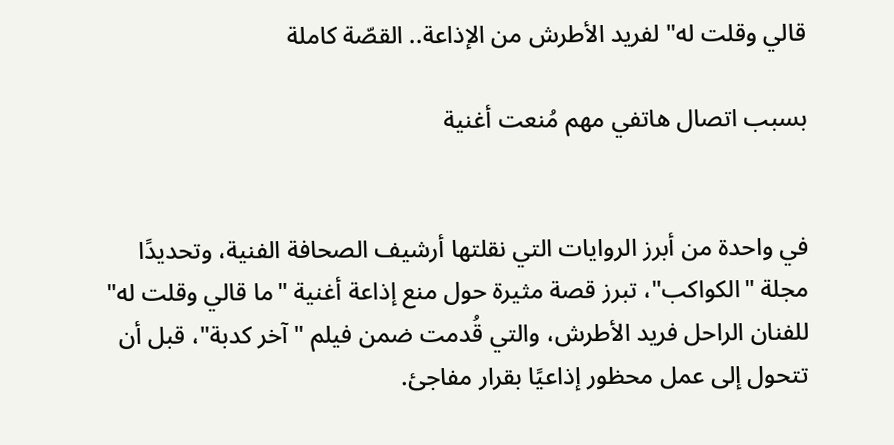قالي وقلت له" لفريد الأطرش من الإذاعة.. القصّة كاملة

بسبب اتصال هاتفي مهم مُنعت أغنية


في واحدة من أبرز الروايات التي نقلتها أرشيف الصحافة الفنية، وتحديدًا مجلة "الكواكب"، تبرز قصة مثيرة حول منع إذاعة أغنية "ما قالي وقلت له" للفنان الراحل فريد الأطرش، والتي قُدمت ضمن فيلم "آخر كدبة"، قبل أن تتحول إلى عمل محظور إذاعيًا بقرار مفاجئ.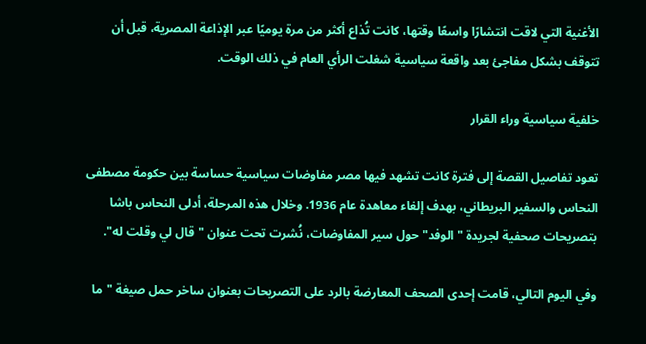الأغنية التي لاقت انتشارًا واسعًا وقتها، كانت تُذاع أكثر من مرة يوميًا عبر الإذاعة المصرية، قبل أن تتوقف بشكل مفاجئ بعد واقعة سياسية شغلت الرأي العام في ذلك الوقت.

خلفية سياسية وراء القرار

تعود تفاصيل القصة إلى فترة كانت تشهد فيها مصر مفاوضات سياسية حساسة بين حكومة مصطفى النحاس والسفير البريطاني، بهدف إلغاء معاهدة عام 1936. وخلال هذه المرحلة، أدلى النحاس باشا بتصريحات صحفية لجريدة "الوفد" حول سير المفاوضات، نُشرت تحت عنوان "قال لي وقلت له".

وفي اليوم التالي، قامت إحدى الصحف المعارضة بالرد على التصريحات بعنوان ساخر حمل صيغة "ما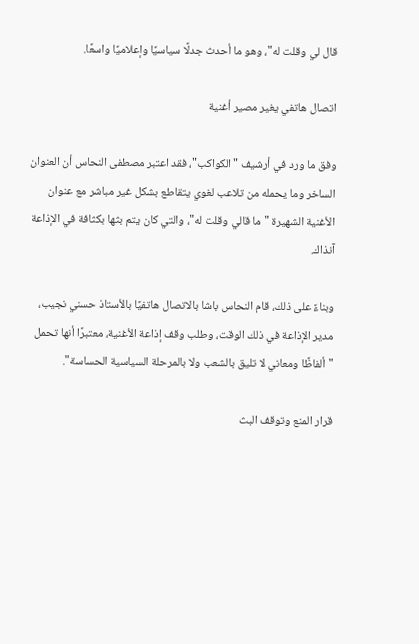قال لي وقلت له"، وهو ما أحدث جدلًا سياسيًا وإعلاميًا واسعًا.

اتصال هاتفي يغير مصير أغنية

وفق ما ورد في أرشيف "الكواكب"، فقد اعتبر مصطفى النحاس أن العنوان الساخر وما يحمله من تلاعب لغوي يتقاطع بشكل غير مباشر مع عنوان الأغنية الشهيرة "ما قالي وقلت له"، والتي كان يتم بثها بكثافة في الإذاعة آنذاك.

وبناءً على ذلك، قام النحاس باشا بالاتصال هاتفيًا بالأستاذ حسني نجيب، مدير الإذاعة في ذلك الوقت، وطلب وقف إذاعة الأغنية، معتبرًا أنها تحمل "ألفاظًا ومعاني لا تليق بالشعب ولا بالمرحلة السياسية الحساسة".

قرار المنع وتوقف البث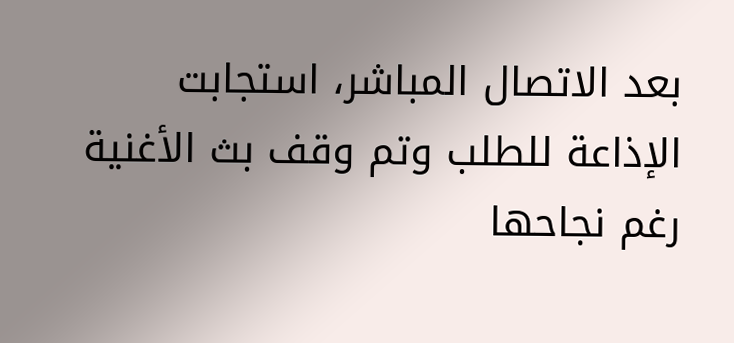بعد الاتصال المباشر، استجابت الإذاعة للطلب وتم وقف بث الأغنية رغم نجاحها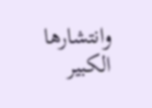وانتشارها الكبير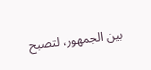بين الجمهور، لتصبح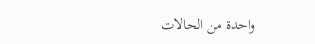واحدة من الحالات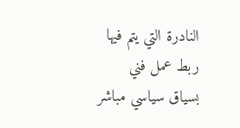النادرة التي يتم فيها ربط عمل فني بسياق سياسي مباشر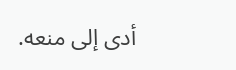أدى إلى منعه.